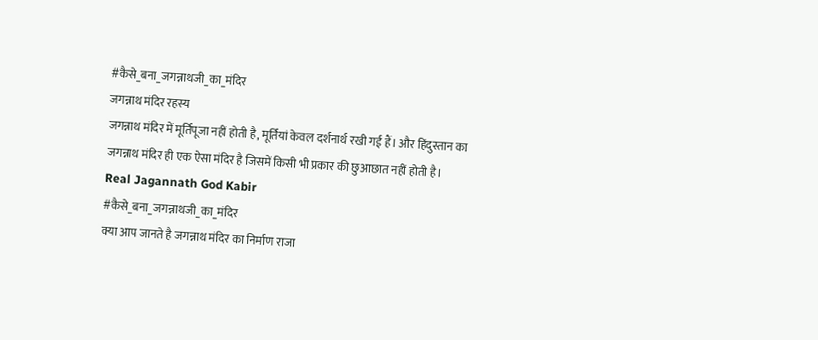#कैसे_बना_जगन्नाथजी_का_मंदिर
जगन्नाथ मंदिर रहस्य
जगन्नाथ मंदिर में मूर्तिपूजा नहीं होती है, मूर्तियां केवल दर्शनार्थ रखी गई हैं। और हिंदुस्तान का जगन्नाथ मंदिर ही एक ऐसा मंदिर है जिसमें किसी भी प्रकार की छुआछात नहीं होती है।
Real Jagannath God Kabir
#कैसे_बना_जगन्नाथजी_का_मंदिर
क्या आप जानते है जगन्नाथ मंदिर का निर्माण राजा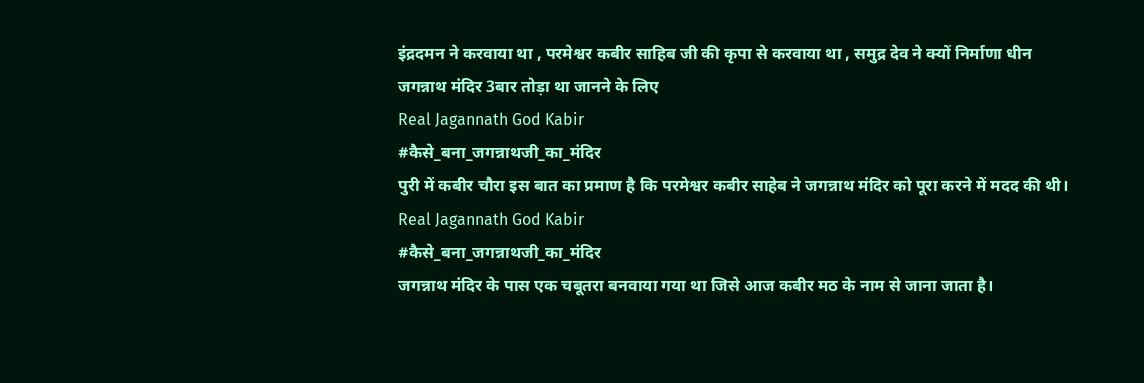इंद्रदमन ने करवाया था , परमेश्वर कबीर साहिब जी की कृपा से करवाया था , समुद्र देव ने क्यों निर्माणा धीन जगन्नाथ मंदिर 3बार तोड़ा था जानने के लिए
Real Jagannath God Kabir
#कैसे_बना_जगन्नाथजी_का_मंदिर
पुरी में कबीर चौरा इस बात का प्रमाण है कि परमेश्वर कबीर साहेब ने जगन्नाथ मंदिर को पूरा करने में मदद की थी।
Real Jagannath God Kabir
#कैसे_बना_जगन्नाथजी_का_मंदिर
जगन्नाथ मंदिर के पास एक चबूतरा बनवाया गया था जिसे आज कबीर मठ के नाम से जाना जाता है।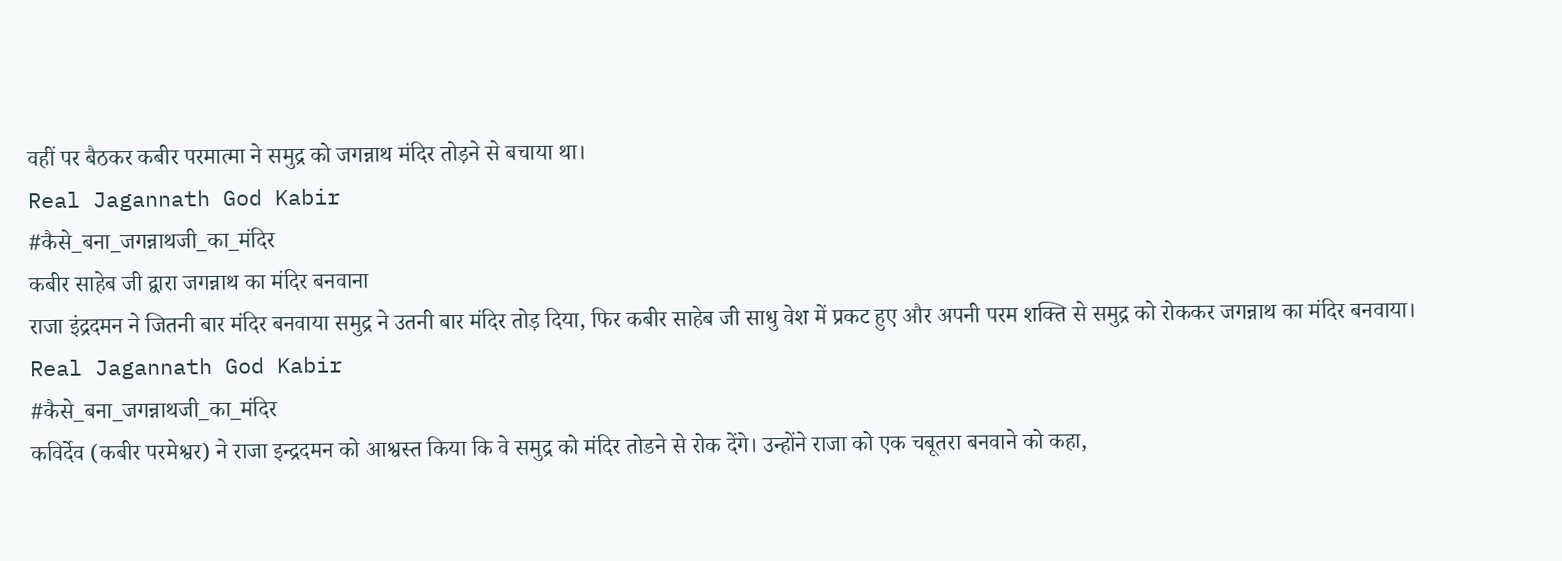वहीं पर बैठकर कबीर परमात्मा ने समुद्र को जगन्नाथ मंदिर तोड़ने से बचाया था।
Real Jagannath God Kabir
#कैसे_बना_जगन्नाथजी_का_मंदिर
कबीर साहेब जी द्वारा जगन्नाथ का मंदिर बनवाना
राजा इंद्रदमन ने जितनी बार मंदिर बनवाया समुद्र ने उतनी बार मंदिर तोड़ दिया, फिर कबीर साहेब जी साधु वेश में प्रकट हुए और अपनी परम शक्ति से समुद्र को रोककर जगन्नाथ का मंदिर बनवाया।
Real Jagannath God Kabir
#कैसे_बना_जगन्नाथजी_का_मंदिर
कविर्देव (कबीर परमेश्वर) ने राजा इन्द्रदमन को आश्वस्त किया कि वे समुद्र को मंदिर तोडने से रोक देंगे। उन्होंने राजा को एक चबूतरा बनवाने को कहा,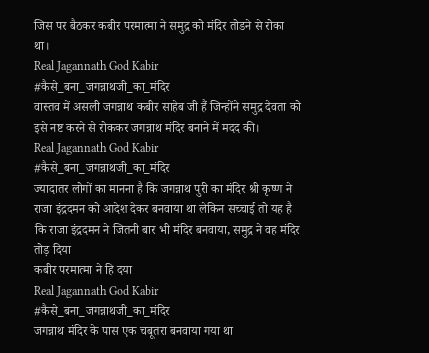जिस पर बैठकर कबीर परमात्मा ने समुद्र को मंदिर तोडने से रोका था।
Real Jagannath God Kabir
#कैसे_बना_जगन्नाथजी_का_मंदिर
वास्तव में असली जगन्नाथ कबीर साहेब जी हैं जिन्होंने समुद्र देवता को इसे नष्ट करने से रोककर जगन्नाथ मंदिर बनाने में मदद की।
Real Jagannath God Kabir
#कैसे_बना_जगन्नाथजी_का_मंदिर
ज्यादातर लोगों का मानना है कि जगन्नाथ पुरी का मंदिर श्री कृष्ण ने राजा इंद्रदमन को आदेश देकर बनवाया था लेकिन सच्चाई तो यह है कि राजा इंद्रदमन ने जितनी बार भी मंदिर बनवाया, समुद्र ने वह मंदिर तोड़ दिया
कबीर परमात्मा ने हि दया
Real Jagannath God Kabir
#कैसे_बना_जगन्नाथजी_का_मंदिर
जगन्नाथ मंदिर के पास एक चबूतरा बनवाया गया था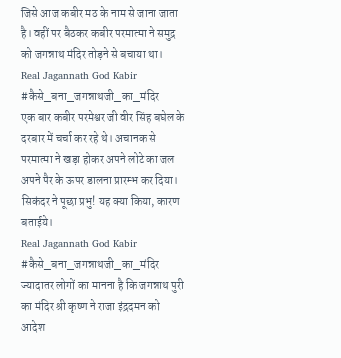जिसे आज कबीर मठ के नाम से जाना जाता है। वहीं पर बैठकर कबीर परमात्मा ने समुद्र को जगन्नाथ मंदिर तोड़ने से बचाया था।
Real Jagannath God Kabir
#कैसे_बना_जगन्नाथजी_का_मंदिर
एक बार कबीर परमेश्वर जी वीर सिंह बघेल के दरबार में चर्चा कर रहे थे। अचानक से परमात्मा ने खड़ा होकर अपने लोटे का जल अपने पैर के ऊपर डालना प्रारम्भ कर दिया। सिकंदर ने पूछा प्रभु! यह क्या किया, कारण बताईये।
Real Jagannath God Kabir
#कैसे_बना_जगन्नाथजी_का_मंदिर
ज्यादातर लोगों का मानना है कि जगन्नाथ पुरी का मंदिर श्री कृष्ण ने राजा इंद्रदमन को आदेश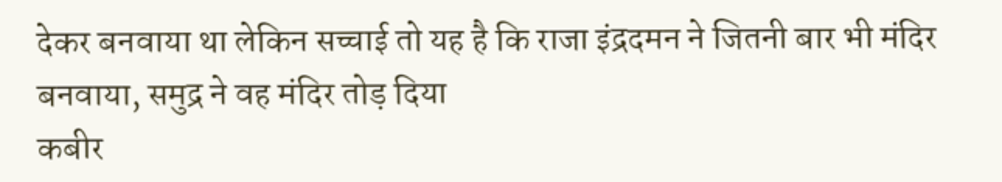देकर बनवाया था लेकिन सच्चाई तो यह है कि राजा इंद्रदमन ने जितनी बार भी मंदिर बनवाया, समुद्र ने वह मंदिर तोड़ दिया
कबीर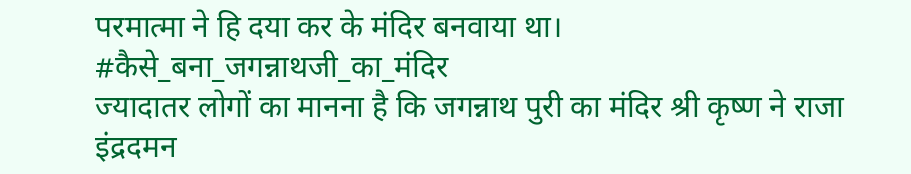परमात्मा ने हि दया कर के मंदिर बनवाया था।
#कैसे_बना_जगन्नाथजी_का_मंदिर
ज्यादातर लोगों का मानना है कि जगन्नाथ पुरी का मंदिर श्री कृष्ण ने राजा इंद्रदमन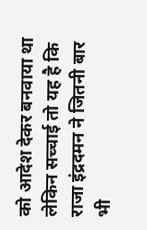को आदेश देकर बनवाया था लेकिन सच्चाई तो यह है कि राजा इंद्रदमन ने जितनी बार भी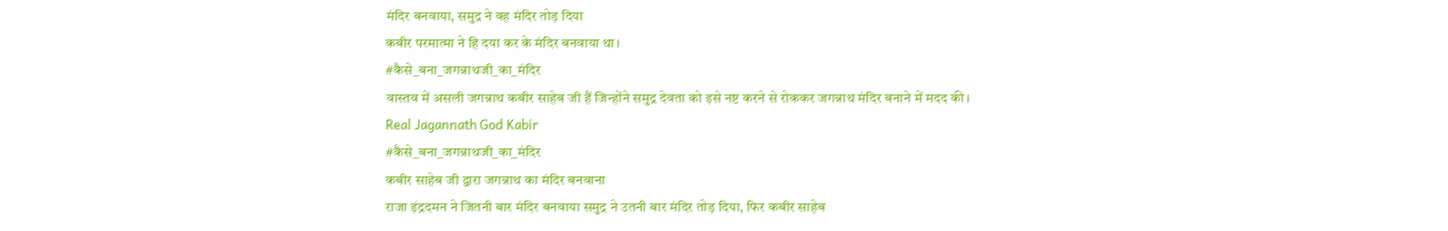मंदिर बनवाया, समुद्र ने वह मंदिर तोड़ दिया
कबीर परमात्मा ने हि दया कर के मंदिर बनवाया था।
#कैसे_बना_जगन्नाथजी_का_मंदिर
वास्तव में असली जगन्नाथ कबीर साहेब जी हैं जिन्होंने समुद्र देवता को इसे नष्ट करने से रोककर जगन्नाथ मंदिर बनाने में मदद की।
Real Jagannath God Kabir
#कैसे_बना_जगन्नाथजी_का_मंदिर
कबीर साहेब जी द्वारा जगन्नाथ का मंदिर बनवाना
राजा इंद्रदमन ने जितनी बार मंदिर बनवाया समुद्र ने उतनी बार मंदिर तोड़ दिया, फिर कबीर साहेब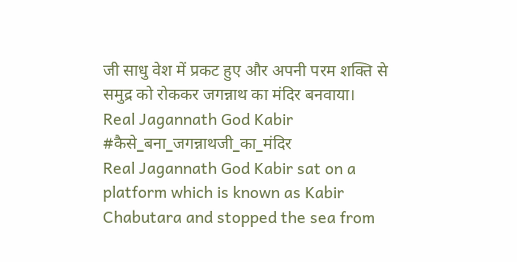जी साधु वेश में प्रकट हुए और अपनी परम शक्ति से समुद्र को रोककर जगन्नाथ का मंदिर बनवाया।
Real Jagannath God Kabir
#कैसे_बना_जगन्नाथजी_का_मंदिर
Real Jagannath God Kabir sat on a platform which is known as Kabir Chabutara and stopped the sea from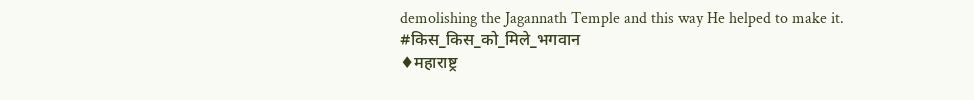demolishing the Jagannath Temple and this way He helped to make it.
#किस_किस_को_मिले_भगवान
♦महाराष्ट्र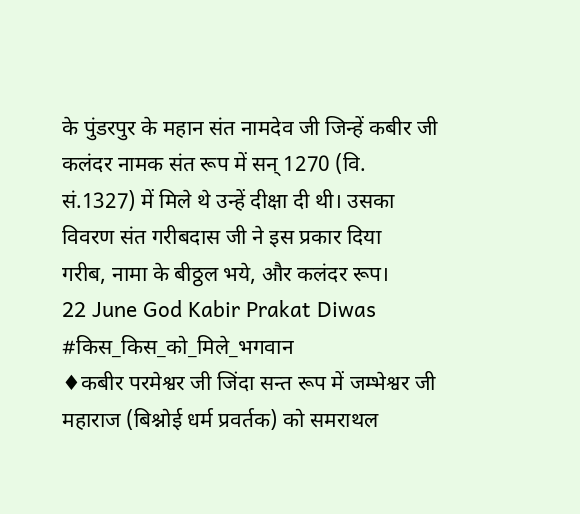के पुंडरपुर के महान संत नामदेव जी जिन्हें कबीर जी कलंदर नामक संत रूप में सन् 1270 (वि. सं.1327) में मिले थे उन्हें दीक्षा दी थी। उसका विवरण संत गरीबदास जी ने इस प्रकार दिया
गरीब, नामा के बीठ्ठल भये, और कलंदर रूप।
22 June God Kabir Prakat Diwas
#किस_किस_को_मिले_भगवान
♦कबीर परमेश्वर जी जिंदा सन्त रूप में जम्भेश्वर जी महाराज (बिश्नोई धर्म प्रवर्तक) को समराथल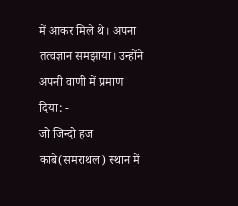में आकर मिले थे। अपना तत्वज्ञान समझाया। उन्होंने अपनी वाणी में प्रमाण दिया: -
जो जिन्दो हज काबे(समराथल) स्थान में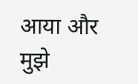आया और मुझे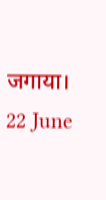जगाया।
22 June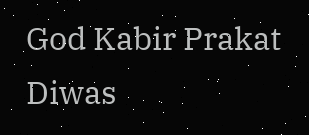God Kabir Prakat Diwas